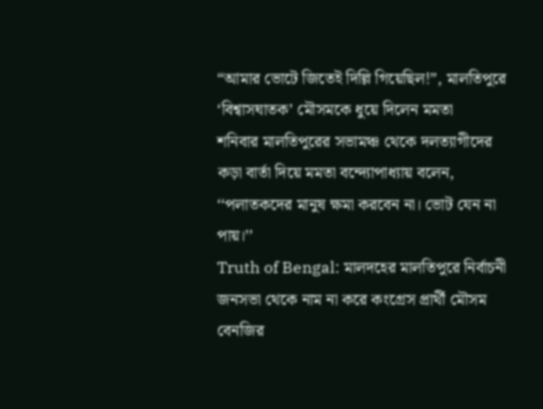“আমার ভোটে জিতেই দিল্লি গিয়েছিল!”, মালতিপুরে ‘বিশ্বাসঘাতক’ মৌসমকে ধুয়ে দিলেন মমতা
শনিবার মালতিপুরের সভামঞ্চ থেকে দলত্যাগীদের কড়া বার্তা দিয়ে মমতা বন্দ্যোপাধ্যায় বলেন, ‘‘পলাতকদের মানুষ ক্ষমা করবেন না। ভোট যেন না পায়।’’
Truth of Bengal: মালদহের মালতিপুরে নির্বাচনী জনসভা থেকে নাম না করে কংগ্রেস প্রার্থী মৌসম বেনজির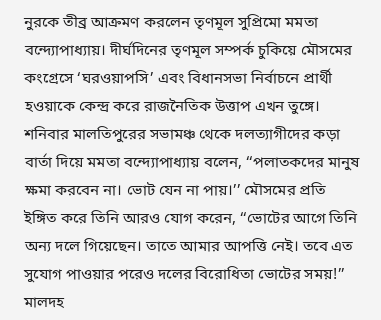নুরকে তীব্র আক্রমণ করলেন তৃণমূল সুপ্রিমো মমতা বন্দ্যোপাধ্যায়। দীর্ঘদিনের তৃণমূল সম্পর্ক চুকিয়ে মৌসমের কংগ্রেসে ‘ঘরওয়াপসি’ এবং বিধানসভা নির্বাচনে প্রার্থী হওয়াকে কেন্দ্র করে রাজনৈতিক উত্তাপ এখন তুঙ্গে। শনিবার মালতিপুরের সভামঞ্চ থেকে দলত্যাগীদের কড়া বার্তা দিয়ে মমতা বন্দ্যোপাধ্যায় বলেন, ‘‘পলাতকদের মানুষ ক্ষমা করবেন না। ভোট যেন না পায়।’’ মৌসমের প্রতি ইঙ্গিত করে তিনি আরও যোগ করেন, ‘‘ভোটের আগে তিনি অন্য দলে গিয়েছেন। তাতে আমার আপত্তি নেই। তবে এত সুযোগ পাওয়ার পরেও দলের বিরোধিতা ভোটের সময়!’’
মালদহ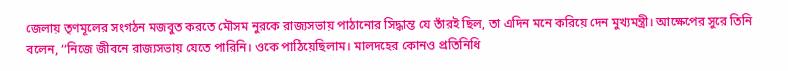জেলায় তৃণমূলের সংগঠন মজবুত করতে মৌসম নুরকে রাজ্যসভায় পাঠানোর সিদ্ধান্ত যে তাঁরই ছিল, তা এদিন মনে করিয়ে দেন মুখ্যমন্ত্রী। আক্ষেপের সুরে তিনি বলেন, ‘‘নিজে জীবনে রাজ্যসভায় যেতে পারিনি। ওকে পাঠিয়েছিলাম। মালদহের কোনও প্রতিনিধি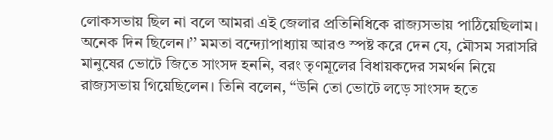লোকসভায় ছিল না বলে আমরা এই জেলার প্রতিনিধিকে রাজ্যসভায় পাঠিয়েছিলাম। অনেক দিন ছিলেন।’’ মমতা বন্দ্যোপাধ্যায় আরও স্পষ্ট করে দেন যে, মৌসম সরাসরি মানুষের ভোটে জিতে সাংসদ হননি, বরং তৃণমূলের বিধায়কদের সমর্থন নিয়ে রাজ্যসভায় গিয়েছিলেন। তিনি বলেন, ‘‘উনি তো ভোটে লড়ে সাংসদ হতে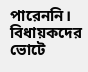পারেননি। বিধায়কদের ভোটে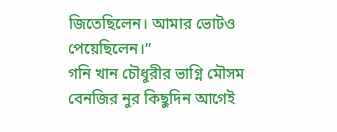জিতেছিলেন। আমার ভোটও পেয়েছিলেন।’’
গনি খান চৌধুরীর ভাগ্নি মৌসম বেনজির নুর কিছুদিন আগেই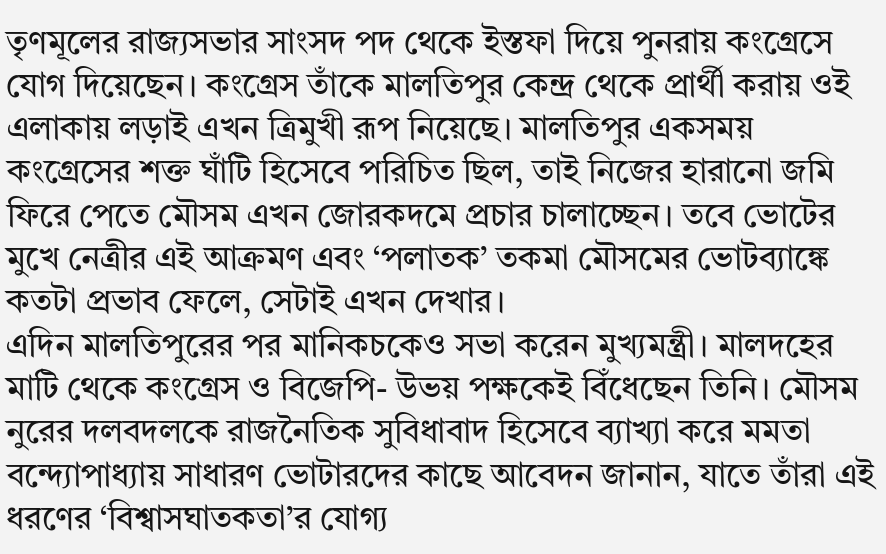তৃণমূলের রাজ্যসভার সাংসদ পদ থেকে ইস্তফা দিয়ে পুনরায় কংগ্রেসে যোগ দিয়েছেন। কংগ্রেস তাঁকে মালতিপুর কেন্দ্র থেকে প্রার্থী করায় ওই এলাকায় লড়াই এখন ত্রিমুখী রূপ নিয়েছে। মালতিপুর একসময় কংগ্রেসের শক্ত ঘাঁটি হিসেবে পরিচিত ছিল, তাই নিজের হারানো জমি ফিরে পেতে মৌসম এখন জোরকদমে প্রচার চালাচ্ছেন। তবে ভোটের মুখে নেত্রীর এই আক্রমণ এবং ‘পলাতক’ তকমা মৌসমের ভোটব্যাঙ্কে কতটা প্রভাব ফেলে, সেটাই এখন দেখার।
এদিন মালতিপুরের পর মানিকচকেও সভা করেন মুখ্যমন্ত্রী। মালদহের মাটি থেকে কংগ্রেস ও বিজেপি- উভয় পক্ষকেই বিঁধেছেন তিনি। মৌসম নুরের দলবদলকে রাজনৈতিক সুবিধাবাদ হিসেবে ব্যাখ্যা করে মমতা বন্দ্যোপাধ্যায় সাধারণ ভোটারদের কাছে আবেদন জানান, যাতে তাঁরা এই ধরণের ‘বিশ্বাসঘাতকতা’র যোগ্য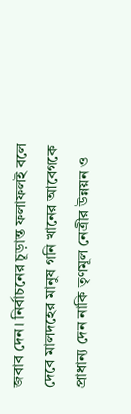জবাব দেন। নির্বাচনের চূড়ান্ত ফলাফলই বলে দেবে মালদহের মানুষ গনি খানের আবেগকে প্রাধান্য দেন নাকি তৃণমূল নেত্রীর উন্নয়ন ও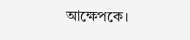আক্ষেপকে।